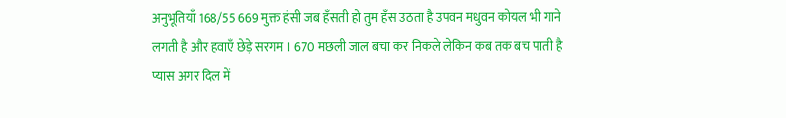अनुभूतियाँ 168/55 669 मुक्त हंसी जब हँसती हो तुम हँस उठता है उपवन मधुवन कोयल भी गाने लगती है और हवाएँ छेड़े सरगम । 670 मछली जाल बचा कर निकले लेकिन कब तक बच पाती है प्यास अगर दिल में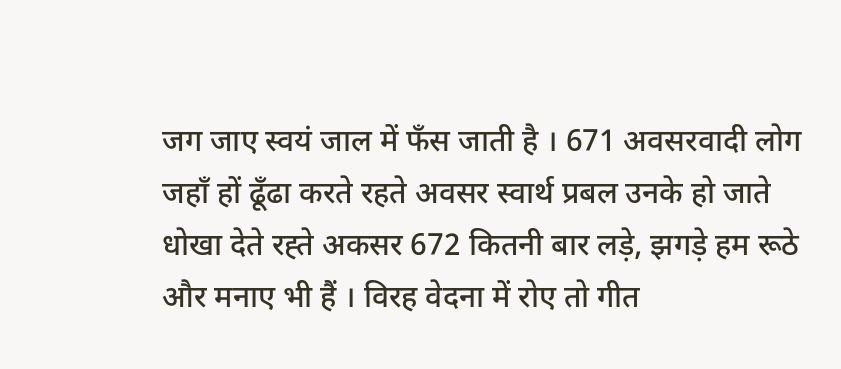जग जाए स्वयं जाल में फँस जाती है । 671 अवसरवादी लोग जहाँ हों ढूँढा करते रहते अवसर स्वार्थ प्रबल उनके हो जाते धोखा देते रह्ते अकसर 672 कितनी बार लड़े, झगड़े हम रूठे और मनाए भी हैं । विरह वेदना में रोए तो गीत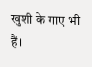खुशी के गाए भी हैं।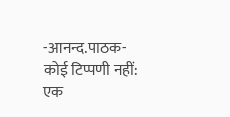-आनन्द.पाठक-
कोई टिप्पणी नहीं:
एक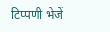टिप्पणी भेजें